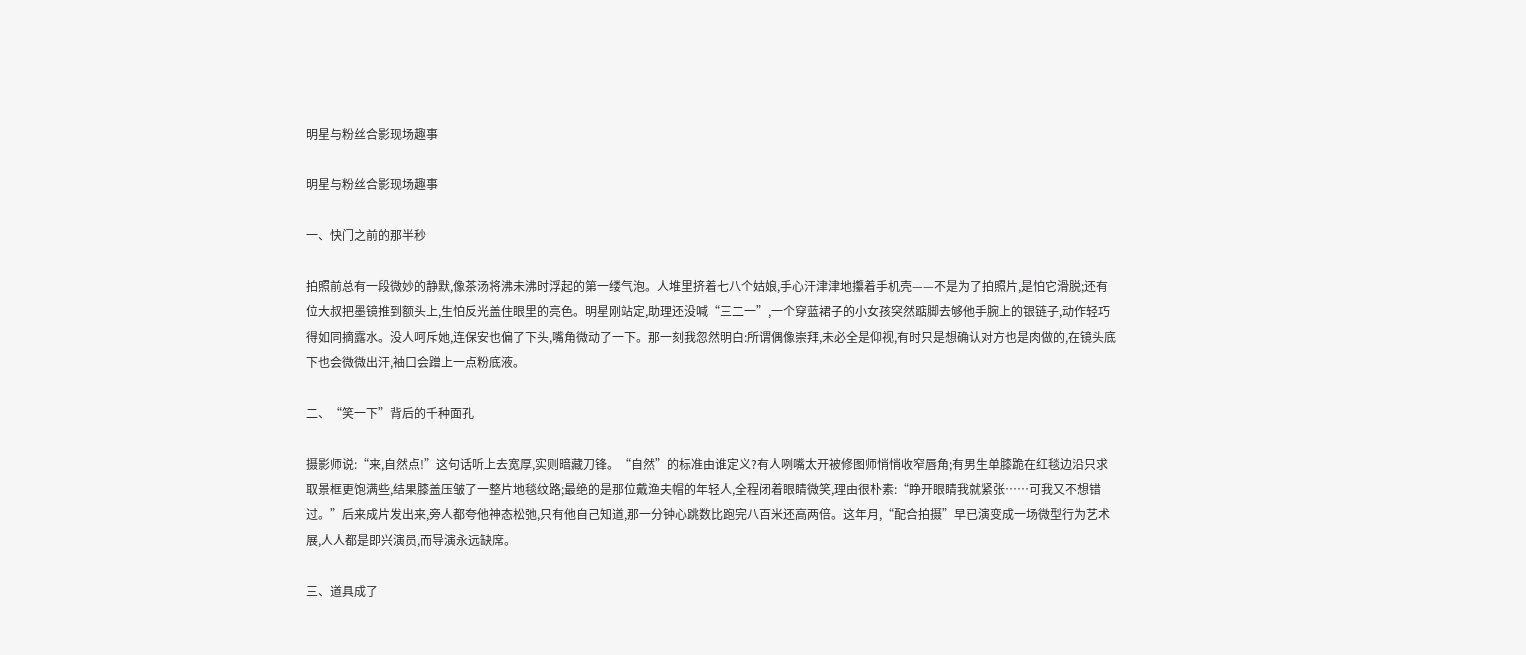明星与粉丝合影现场趣事

明星与粉丝合影现场趣事

一、快门之前的那半秒

拍照前总有一段微妙的静默,像茶汤将沸未沸时浮起的第一缕气泡。人堆里挤着七八个姑娘,手心汗津津地攥着手机壳——不是为了拍照片,是怕它滑脱;还有位大叔把墨镜推到额头上,生怕反光盖住眼里的亮色。明星刚站定,助理还没喊“三二一”,一个穿蓝裙子的小女孩突然踮脚去够他手腕上的银链子,动作轻巧得如同摘露水。没人呵斥她,连保安也偏了下头,嘴角微动了一下。那一刻我忽然明白:所谓偶像崇拜,未必全是仰视,有时只是想确认对方也是肉做的,在镜头底下也会微微出汗,袖口会蹭上一点粉底液。

二、“笑一下”背后的千种面孔

摄影师说:“来,自然点!”这句话听上去宽厚,实则暗藏刀锋。“自然”的标准由谁定义?有人咧嘴太开被修图师悄悄收窄唇角;有男生单膝跪在红毯边沿只求取景框更饱满些,结果膝盖压皱了一整片地毯纹路;最绝的是那位戴渔夫帽的年轻人,全程闭着眼睛微笑,理由很朴素:“睁开眼睛我就紧张……可我又不想错过。”后来成片发出来,旁人都夸他神态松弛,只有他自己知道,那一分钟心跳数比跑完八百米还高两倍。这年月,“配合拍摄”早已演变成一场微型行为艺术展,人人都是即兴演员,而导演永远缺席。

三、道具成了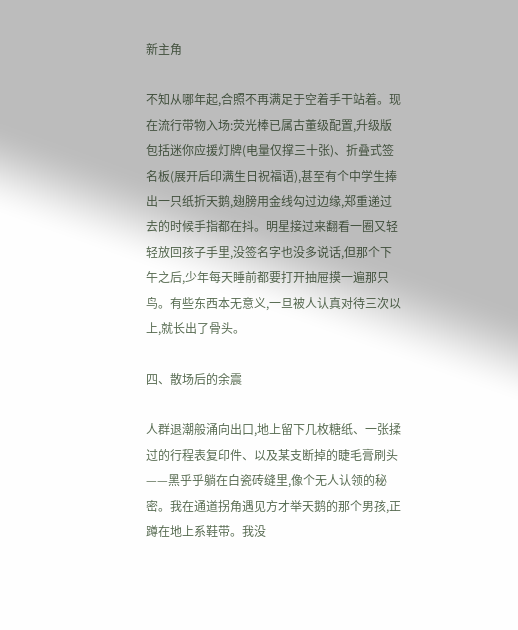新主角

不知从哪年起,合照不再满足于空着手干站着。现在流行带物入场:荧光棒已属古董级配置,升级版包括迷你应援灯牌(电量仅撑三十张)、折叠式签名板(展开后印满生日祝福语),甚至有个中学生捧出一只纸折天鹅,翅膀用金线勾过边缘,郑重递过去的时候手指都在抖。明星接过来翻看一圈又轻轻放回孩子手里,没签名字也没多说话,但那个下午之后,少年每天睡前都要打开抽屉摸一遍那只鸟。有些东西本无意义,一旦被人认真对待三次以上,就长出了骨头。

四、散场后的余震

人群退潮般涌向出口,地上留下几枚糖纸、一张揉过的行程表复印件、以及某支断掉的睫毛膏刷头——黑乎乎躺在白瓷砖缝里,像个无人认领的秘密。我在通道拐角遇见方才举天鹅的那个男孩,正蹲在地上系鞋带。我没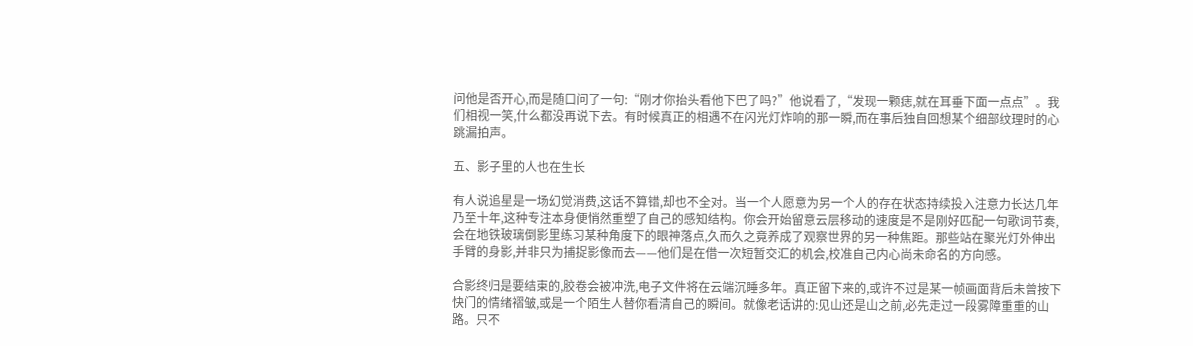问他是否开心,而是随口问了一句:“刚才你抬头看他下巴了吗?”他说看了,“发现一颗痣,就在耳垂下面一点点”。我们相视一笑,什么都没再说下去。有时候真正的相遇不在闪光灯炸响的那一瞬,而在事后独自回想某个细部纹理时的心跳漏拍声。

五、影子里的人也在生长

有人说追星是一场幻觉消费,这话不算错,却也不全对。当一个人愿意为另一个人的存在状态持续投入注意力长达几年乃至十年,这种专注本身便悄然重塑了自己的感知结构。你会开始留意云层移动的速度是不是刚好匹配一句歌词节奏,会在地铁玻璃倒影里练习某种角度下的眼神落点,久而久之竟养成了观察世界的另一种焦距。那些站在聚光灯外伸出手臂的身影,并非只为捕捉影像而去——他们是在借一次短暂交汇的机会,校准自己内心尚未命名的方向感。

合影终归是要结束的,胶卷会被冲洗,电子文件将在云端沉睡多年。真正留下来的,或许不过是某一帧画面背后未曾按下快门的情绪褶皱,或是一个陌生人替你看清自己的瞬间。就像老话讲的:见山还是山之前,必先走过一段雾障重重的山路。只不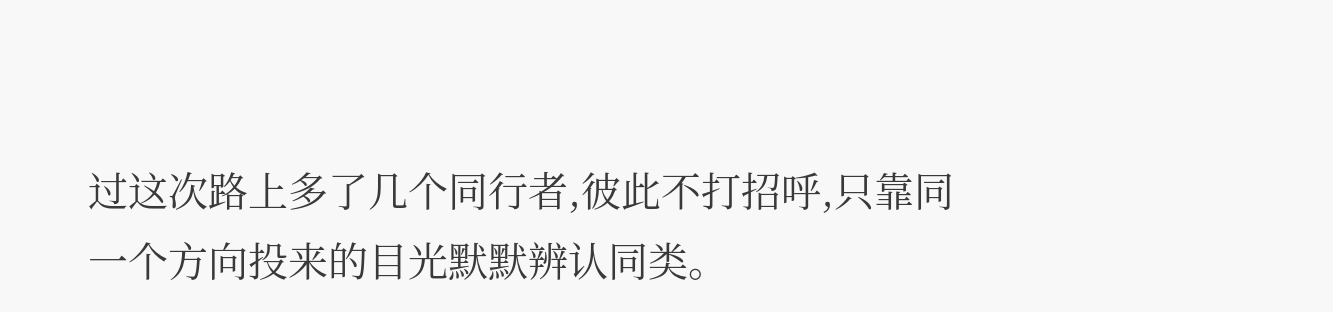过这次路上多了几个同行者,彼此不打招呼,只靠同一个方向投来的目光默默辨认同类。